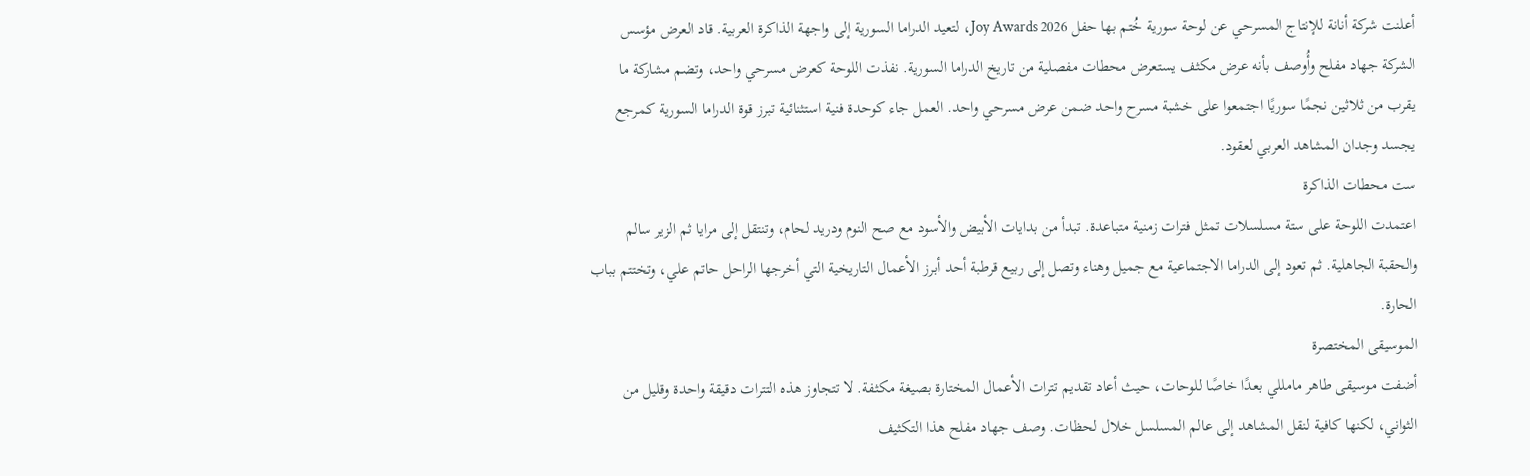أعلنت شركة أنانة للإنتاج المسرحي عن لوحة سورية خُتم بها حفل Joy Awards 2026، لتعيد الدراما السورية إلى واجهة الذاكرة العربية. قاد العرض مؤسس الشركة جهاد مفلح وأُوصف بأنه عرض مكثف يستعرض محطات مفصلية من تاريخ الدراما السورية. نفذت اللوحة كعرض مسرحي واحد، وتضم مشاركة ما يقرب من ثلاثين نجمًا سوريًا اجتمعوا على خشبة مسرح واحد ضمن عرض مسرحي واحد. العمل جاء كوحدة فنية استثنائية تبرز قوة الدراما السورية كمرجع يجسد وجدان المشاهد العربي لعقود.
ست محطات الذاكرة
اعتمدت اللوحة على ستة مسلسلات تمثل فترات زمنية متباعدة. تبدأ من بدايات الأبيض والأسود مع صح النوم ودريد لحام، وتنتقل إلى مرايا ثم الزير سالم والحقبة الجاهلية. ثم تعود إلى الدراما الاجتماعية مع جميل وهناء وتصل إلى ربيع قرطبة أحد أبرز الأعمال التاريخية التي أخرجها الراحل حاتم علي، وتختتم بباب الحارة.
الموسيقى المختصرة
أضفت موسيقى طاهر مامللي بعدًا خاصًا للوحات، حيث أعاد تقديم تترات الأعمال المختارة بصيغة مكثفة. لا تتجاوز هذه التترات دقيقة واحدة وقليل من الثواني، لكنها كافية لنقل المشاهد إلى عالم المسلسل خلال لحظات. وصف جهاد مفلح هذا التكثيف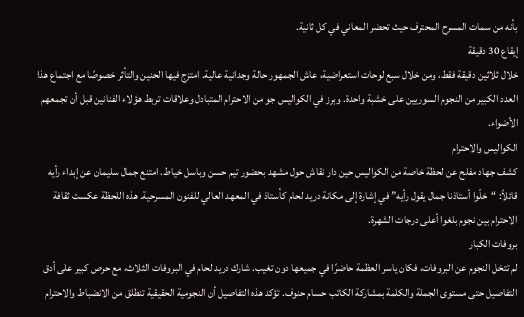بأنه من سمات المسرح المحترف حيث تحضر المعاني في كل ثانية.
إيقاع 30 دقيقة
خلال ثلاثين دقيقة فقط، ومن خلال سبع لوحات استعراضية، عاش الجمهور حالة وجدانية عالية. امتزج فيها الحنين والتأثر خصوصًا مع اجتماع هذا العدد الكبير من النجوم السوريين على خشبة واحدة. وبرز في الكواليس جو من الاحترام المتبادل وعلاقات تربط هؤلاء الفنانين قبل أن تجمعهم الأضواء.
الكواليس والاحترام
كشف جهاد مفلح عن لحظة خاصة من الكواليس حين دار نقاش حول مشهد بحضور تيم حسن وباسل خياط. امتنع جمال سليمان عن إبداء رأيه قائلاً: “خلّوا أستاذنا جمال يقول رأيه” في إشارة إلى مكانة دريد لحام كأستاذ في المعهد العالي للفنون المسرحية. هذه اللحظة عكست ثقافة الاحترام بين نجوم بلغوا أعلى درجات الشهرة.
بروفات الكبار
لم تتخل النجوم عن البروفات، فكان ياسر العظمة حاضرًا في جميعها دون تغيب. شارك دريد لحام في البروفات الثلاث، مع حرص كبير على أدق التفاصيل حتى مستوى الجملة والكلمة بمشاركة الكاتب حسام حنوف. تؤكد هذه التفاصيل أن النجومية الحقيقية تنطلق من الانضباط والاحترام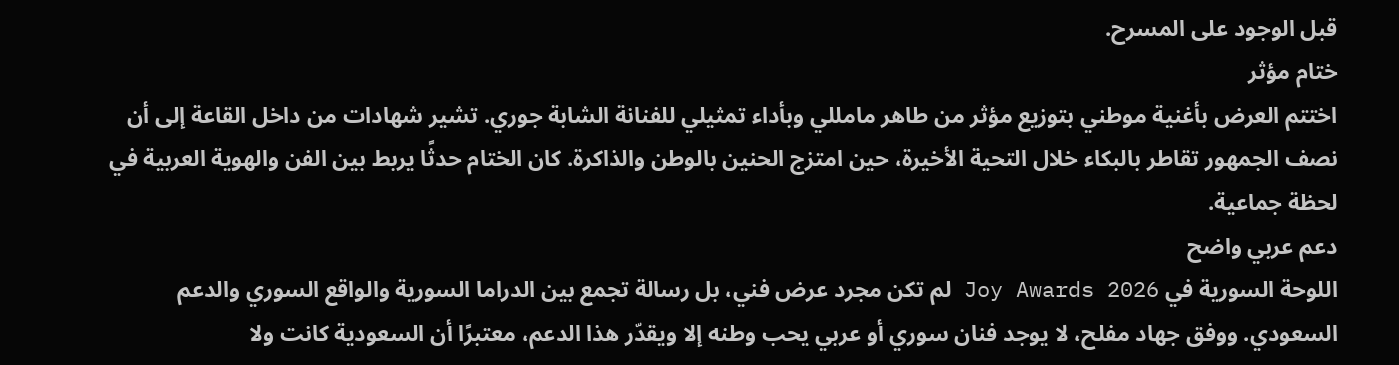قبل الوجود على المسرح.
ختام مؤثر
اختتم العرض بأغنية موطني بتوزيع مؤثر من طاهر مامللي وبأداء تمثيلي للفنانة الشابة جوري. تشير شهادات من داخل القاعة إلى أن نصف الجمهور تقاطر بالبكاء خلال التحية الأخيرة، حين امتزج الحنين بالوطن والذاكرة. كان الختام حدثًا يربط بين الفن والهوية العربية في لحظة جماعية.
دعم عربي واضح
اللوحة السورية في Joy Awards 2026 لم تكن مجرد عرض فني، بل رسالة تجمع بين الدراما السورية والواقع السوري والدعم السعودي. ووفق جهاد مفلح، لا يوجد فنان سوري أو عربي يحب وطنه إلا ويقدّر هذا الدعم، معتبرًا أن السعودية كانت ولا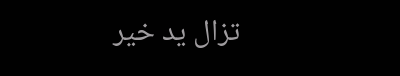تزال يد خير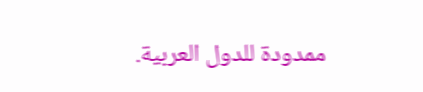ممدودة للدول العربية.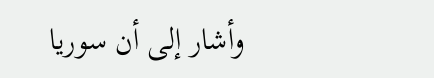وأشار إلى أن سوريا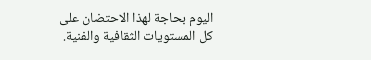اليوم بحاجة لهذا الاحتضان على كل المستويات الثقافية والفنية.